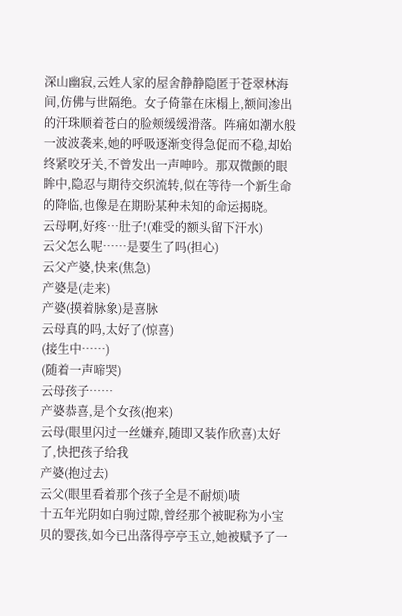深山幽寂,云姓人家的屋舍静静隐匿于苍翠林海间,仿佛与世隔绝。女子倚靠在床榻上,额间渗出的汗珠顺着苍白的脸颊缓缓滑落。阵痛如潮水般一波波袭来,她的呼吸逐渐变得急促而不稳,却始终紧咬牙关,不曾发出一声呻吟。那双微颤的眼眸中,隐忍与期待交织流转,似在等待一个新生命的降临,也像是在期盼某种未知的命运揭晓。
云母啊,好疼…肚子!(难受的额头留下汗水)
云父怎么呢……是要生了吗(担心)
云父产婆,快来(焦急)
产婆是(走来)
产婆(摸着脉象)是喜脉
云母真的吗,太好了(惊喜)
(接生中……)
(随着一声啼哭)
云母孩子……
产婆恭喜,是个女孩(抱来)
云母(眼里闪过一丝嫌弃,随即又装作欣喜)太好了,快把孩子给我
产婆(抱过去)
云父(眼里看着那个孩子全是不耐烦)啧
十五年光阴如白驹过隙,曾经那个被昵称为小宝贝的婴孩,如今已出落得亭亭玉立,她被赋予了一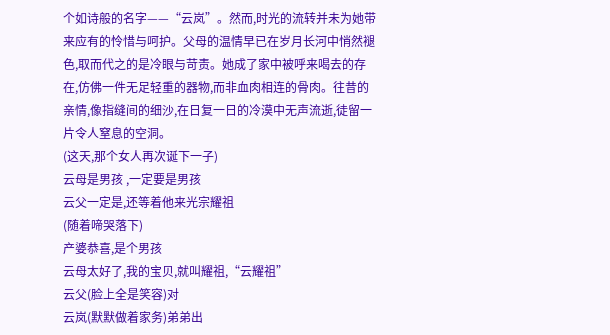个如诗般的名字——“云岚”。然而,时光的流转并未为她带来应有的怜惜与呵护。父母的温情早已在岁月长河中悄然褪色,取而代之的是冷眼与苛责。她成了家中被呼来喝去的存在,仿佛一件无足轻重的器物,而非血肉相连的骨肉。往昔的亲情,像指缝间的细沙,在日复一日的冷漠中无声流逝,徒留一片令人窒息的空洞。
(这天,那个女人再次诞下一子)
云母是男孩 ,一定要是男孩
云父一定是,还等着他来光宗耀祖
(随着啼哭落下)
产婆恭喜,是个男孩
云母太好了,我的宝贝,就叫耀祖,“云耀祖”
云父(脸上全是笑容)对
云岚(默默做着家务)弟弟出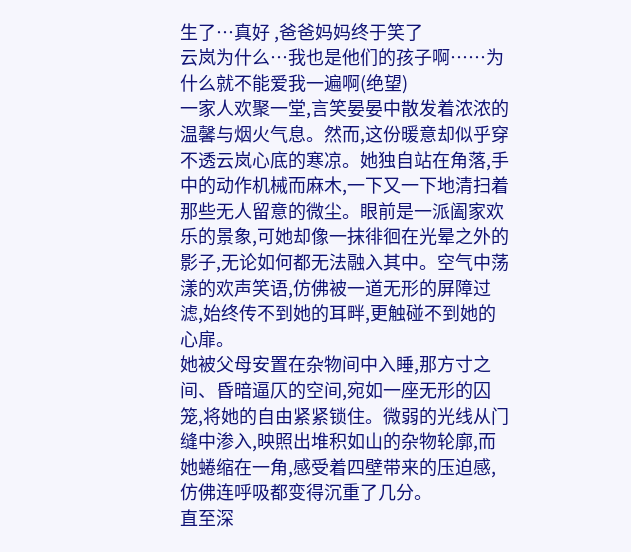生了…真好 ,爸爸妈妈终于笑了
云岚为什么…我也是他们的孩子啊……为什么就不能爱我一遍啊(绝望)
一家人欢聚一堂,言笑晏晏中散发着浓浓的温馨与烟火气息。然而,这份暖意却似乎穿不透云岚心底的寒凉。她独自站在角落,手中的动作机械而麻木,一下又一下地清扫着那些无人留意的微尘。眼前是一派阖家欢乐的景象,可她却像一抹徘徊在光晕之外的影子,无论如何都无法融入其中。空气中荡漾的欢声笑语,仿佛被一道无形的屏障过滤,始终传不到她的耳畔,更触碰不到她的心扉。
她被父母安置在杂物间中入睡,那方寸之间、昏暗逼仄的空间,宛如一座无形的囚笼,将她的自由紧紧锁住。微弱的光线从门缝中渗入,映照出堆积如山的杂物轮廓,而她蜷缩在一角,感受着四壁带来的压迫感,仿佛连呼吸都变得沉重了几分。
直至深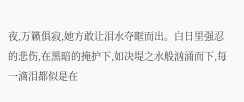夜,万籁俱寂,她方敢让泪水夺眶而出。白日里强忍的悲伤,在黑暗的掩护下,如决堤之水般汹涌而下,每一滴泪都似是在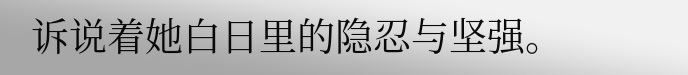诉说着她白日里的隐忍与坚强。